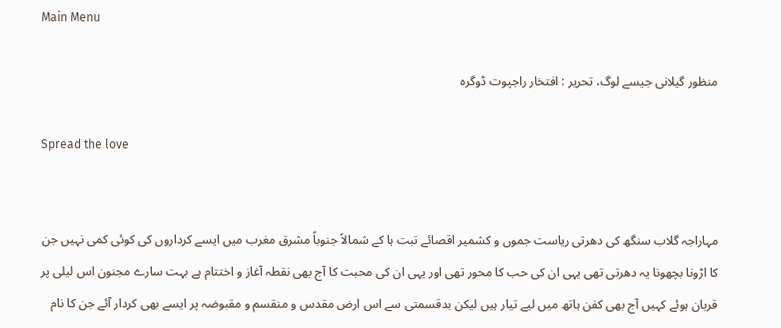Main Menu

منظور گیلانی جیسے لوگ، تحرير : افتخار راجپوت ڈوگرہ

Spread the love


مہاراجہ گلاب سنگھ کی دھرتی ریاست جموں و کشمیر اقصائے تبت ہا کے شمالاً جنوباً مشرق مغرب میں ایسے کرداروں کی کوئی کمی نہیں جن کا اڑونا بچھونا یہ دھرتی تھی یہی ان کی حب کا محور تھی اور یہی ان کی محبت کا آج بھی نقطہ آغاز و اختتام ہے بہت سارے مجنون اس لیلی پر قربان ہوئے کہیں آج بھی کفن ہاتھ میں لیے تیار ہیں لیکن بدقسمتی سے اس ارض مقدس و منقسم و مقبوضہ پر ایسے بھی کردار آئے جن کا نام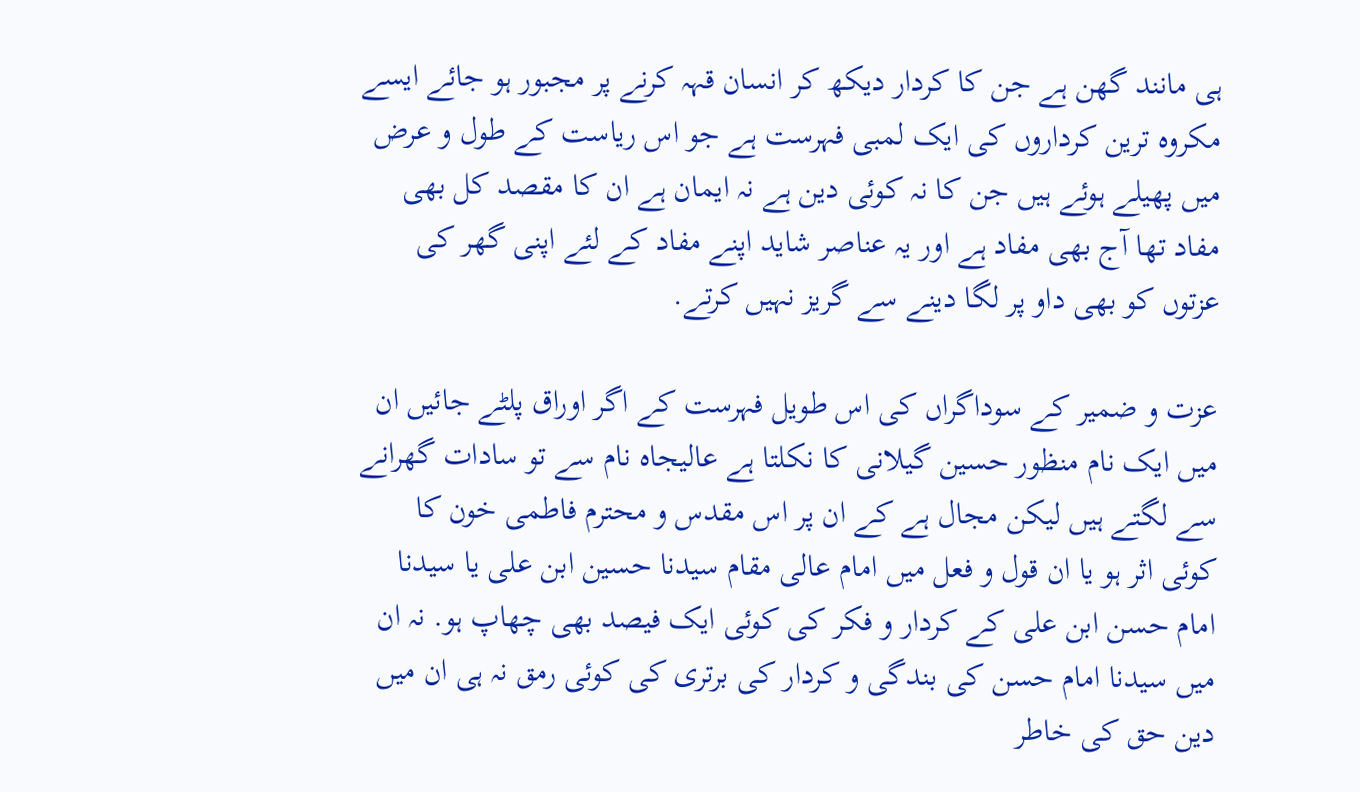ہی مانند گھن ہے جن کا کردار دیکھ کر انسان قہہ کرنے پر مجبور ہو جائے ایسے مکروہ ترین کرداروں کی ایک لمبی فہرست ہے جو اس ریاست کے طول و عرض میں پھیلے ہوئے ہیں جن کا نہ کوئی دین ہے نہ ایمان ہے ان کا مقصد کل بھی مفاد تھا آج بھی مفاد ہے اور یہ عناصر شاید اپنے مفاد کے لئے اپنی گھر کی عزتوں کو بھی داو پر لگا دینے سے گریز نہیں کرتے.

عزت و ضمیر کے سوداگراں کی اس طویل فہرست کے اگر اوراق پلٹے جائیں ان میں ایک نام منظور حسین گیلانی کا نکلتا ہے عالیجاہ نام سے تو سادات گھرانے سے لگتے ہیں لیکن مجال ہے کے ان پر اس مقدس و محترم فاطمی خون کا کوئی اثر ہو یا ان قول و فعل میں امام عالی مقام سیدنا حسین ابن علی یا سیدنا امام حسن ابن علی کے کردار و فکر کی کوئی ایک فیصد بھی چھاپ ہو. نہ ان میں سیدنا امام حسن کی بندگی و کردار کی برتری کی کوئی رمق نہ ہی ان میں دین حق کی خاطر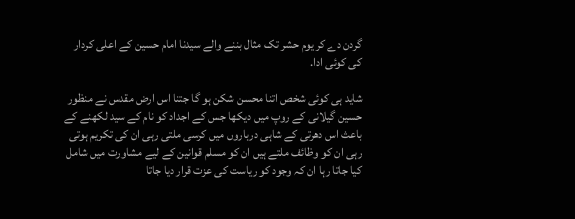گردن دے کر یوم حشر تک مثال بننے والے سیدنا امام حسین کے اعلی کردار کی کوئی ادا.

شاید ہی کوئی شخص اتنا محسن شکن ہو گا جتنا اس ارض مقدس نے منظور حسین گیلانی کے روپ میں دیکھا جس کے اجداد کو نام کے سید لکھنے کے باعث اس دھرتی کے شاہی درباروں میں کرسی ملتی رہی ان کی تکریم ہوتی رہی ان کو وظائف ملتے ہیں ان کو مسلم قوانین کے لیے مشاورت میں شامل کیا جاتا رہا ان کہ وجود کو ریاست کی عزت قرار دیا جاتا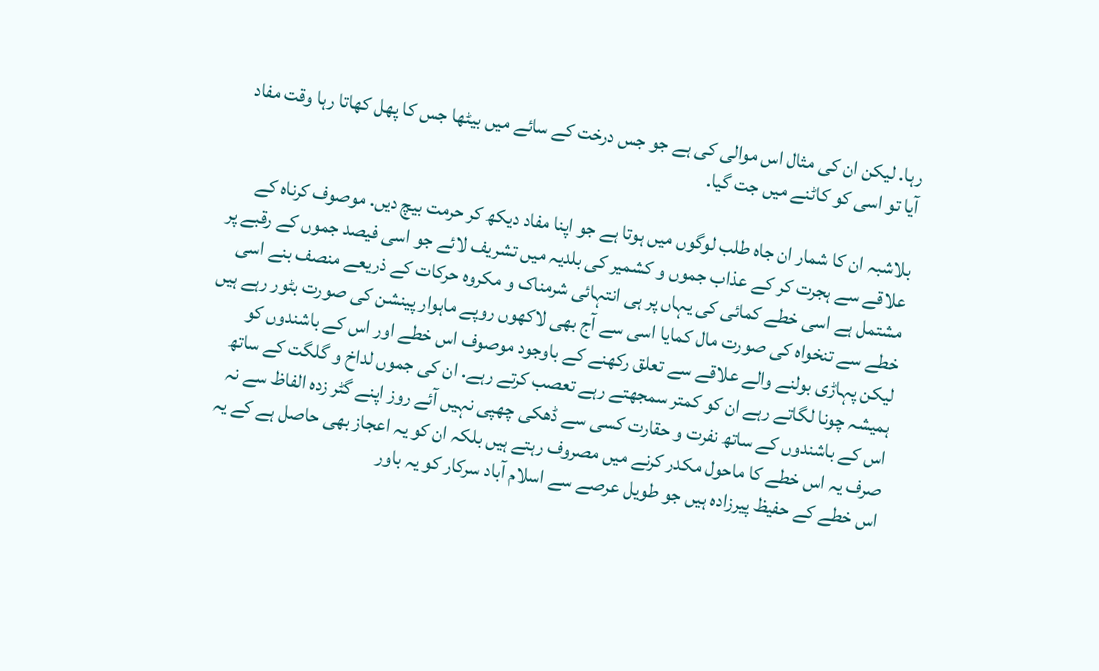رہا. لیکن ان کی مثال اس موالی کی ہے جو جس درخت کے سائے میں بیٹھا جس کا پھل کھاتا رہا وقت مفاد آیا تو اسی کو کاٹنے میں جت گیا.

بلاشبہ ان کا شمار ان جاہ طلب لوگوں میں ہوتا ہے جو اپنا مفاد دیکھ کر حرمت بیچ دیں. موصوف کرناہ کے علاقے سے ہجرت کر کے عذاب جموں و کشمیر کی بلدیہ میں تشریف لائے جو اسی فیصد جموں کے رقبے پر مشتمل ہے اسی خطے کمائی کی یہاں پر ہی انتہائی شرمناک و مکروہ حرکات کے ذریعے منصف بنے اسی خطے سے تنخواہ کی صورت مال کمایا اسی سے آج بھی لاکھوں روپے ماہوار پینشن کی صورت بٹور رہے ہیں لیکن پہاڑی بولنے والے علاقے سے تعلق رکھنے کے باوجود موصوف اس خطے اور اس کے باشندوں کو ہمیشہ چونا لگاتے رہے ان کو کمتر سمجھتے رہے تعصب کرتے رہے. ان کی جموں لداخ و گلگت کے ساتھ اس کے باشندوں کے ساتھ نفرت و حقارت کسی سے ڈھکی چھپی نہیں آئے روز اپنے گٹر زدہ الفاظ سے نہ صرف یہ اس خطے کا ماحول مکدر کرنے میں مصروف رہتے ہیں بلکہ ان کو یہ اعجاز بھی حاصل ہے کے یہ اس خطے کے حفیظ پیرزادہ ہیں جو طویل عرصے سے اسلام آباد سرکار کو یہ باور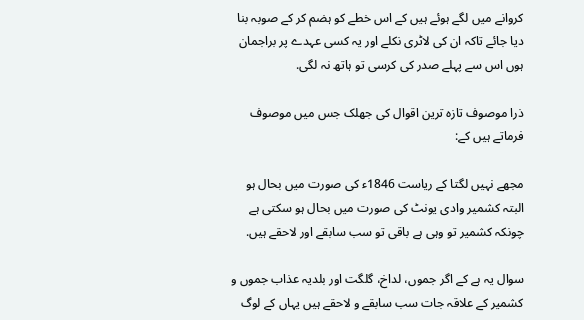کروانے میں لگے ہوئے ہیں کے اس خطے کو ہضم کر کے صوبہ بنا دیا جائے تاکہ ان کی لاٹری نکلے اور یہ کسی عہدے پر براجمان ہوں اس سے پہلے صدر کی کرسی تو ہاتھ نہ لگی.

ذرا موصوف تازہ ترین اقوال کی جھلک جس میں موصوف فرماتے ہیں کے:

مجھے نہیں لگتا کے ریاست 1846ء کی صورت میں بحال ہو البتہ کشمیر وادی یونٹ کی صورت میں بحال ہو سکتی ہے چونکہ کشمیر تو وہی ہے باقی تو سب سابقے اور لاحقے ہیں.

سوال یہ ہے کے اگر جموں، لداخ، گلگت اور بلدیہ عذاب جموں و کشمیر کے علاقہ جات سب سابقے و لاحقے ہیں یہاں کے لوگ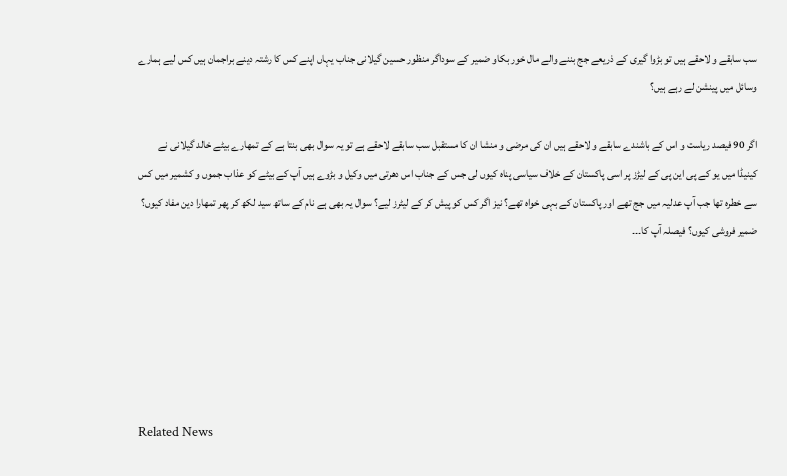سب سابقے و لاحقے ہیں تو بڑوا گیری کے ذریعے جج بننے والے مال خور بکاو ضمیر کے سوداگر منظور حسین گیلانی جناب یہاں اپنے کس کا رشتہ دینے براجمان ہیں کس لیے ہمارے وسائل میں پینشن لے رہے ہیں؟

اگر 90 فیصد ریاست و اس کے باشندے سابقے و لاحقے ہیں ان کی مرضی و منشا ان کا مستقبل سب سابقے لاحقے ہے تو یہ سوال بھی بنتا ہے کے تمھارے بیٹے خالد گیلانی نے کینیڈا میں یو کے پی این پی کے لیڑز پر اسی پاکستان کے خلاف سیاسی پناہ کیوں لی جس کے جناب اس دھرتی میں وکیل و بڑوے ہیں آپ کے بیٹے کو عذاب جموں و کشمیر میں کس سے خطرہ تھا جب آپ عدلیہ میں جج تھے اور پاکستان کے بہی خواہ تھے؟ نیز اگر کس کو پیش کر کے لیٹرز لیے؟ سوال یہ بھی ہے نام کے ساتھ سید لکھ کر پھر تمھارا دین مفاد کیوں؟ ضمیر فروشی کیوں؟ فیصلہ آپ کا۔۔۔






Related News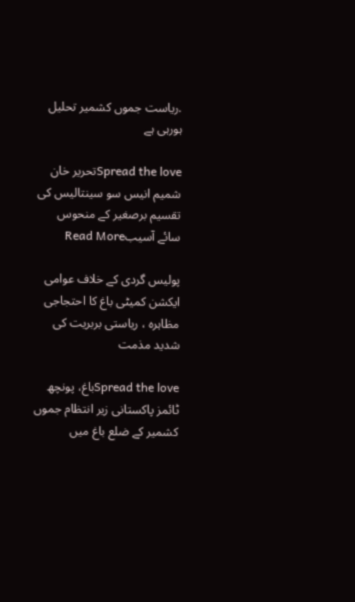.ریاست جموں کشمیر تحلیل ہورہی ہے

Spread the loveتحریر خان شمیم انیس سو سینتالیس کی تقسیم برصغیر کے منحوس سائے آسیبRead More

پوليس گردی کے خلاف عوامی ایکشن کمیٹی باغ کا احتجاجی مظاہرہ ، رياستی بربريت کی شديد مذمت

Spread the loveباغ، پونچھ ٹائمز پاکستانی زير انتظام جموں کشمير کے ضلع باغ ميں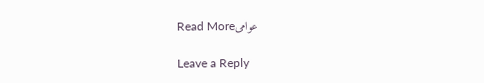عوامیRead More

Leave a Reply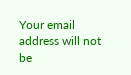Your email address will not be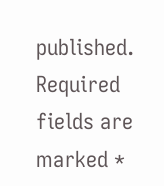published. Required fields are marked *